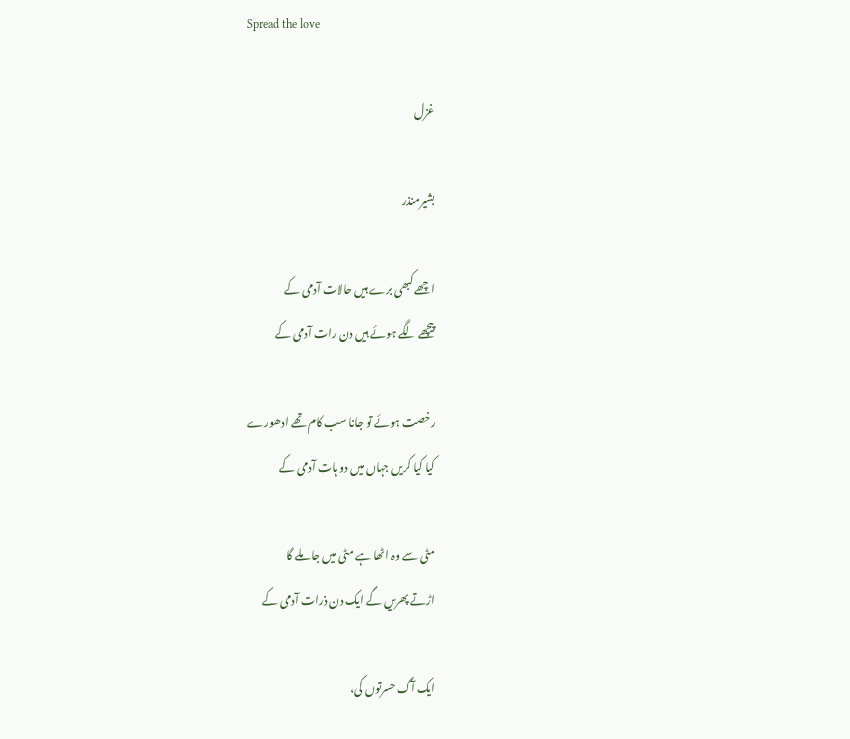Spread the love

غزل

بشیرمنذر

اچھے کبھی برے ہیں حالات آدمی کے
پیچھے لگے ہوئے ہیں دن رات آدمی کے

رخصت ہوئے تو جانا سب کام تھے ادھورے
کیا کیا کریں جہاں میں دو ہات آدمی کے

مٹی سے وہ اٹھا ہے مٹی میں جا ملے گا
اڑتے پھریں گے ایک دن ذرات آدمی کے

ایک آگ حسرتوں کی،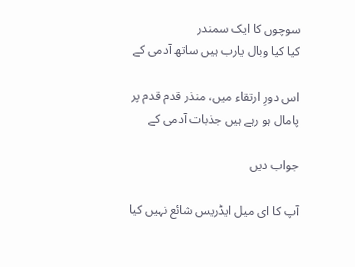سوچوں کا ایک سمندر
کیا کیا وبال یارب ہیں ساتھ آدمی کے

اس دورِ ارتقاء میں، منذر قدم قدم پر
پامال ہو رہے ہیں جذبات آدمی کے

جواب دیں

آپ کا ای میل ایڈریس شائع نہیں کیا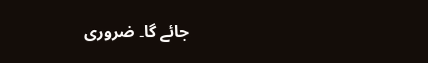جائے گا۔ ضروری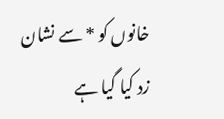خانوں کو * سے نشان زد کیا گیا ہے